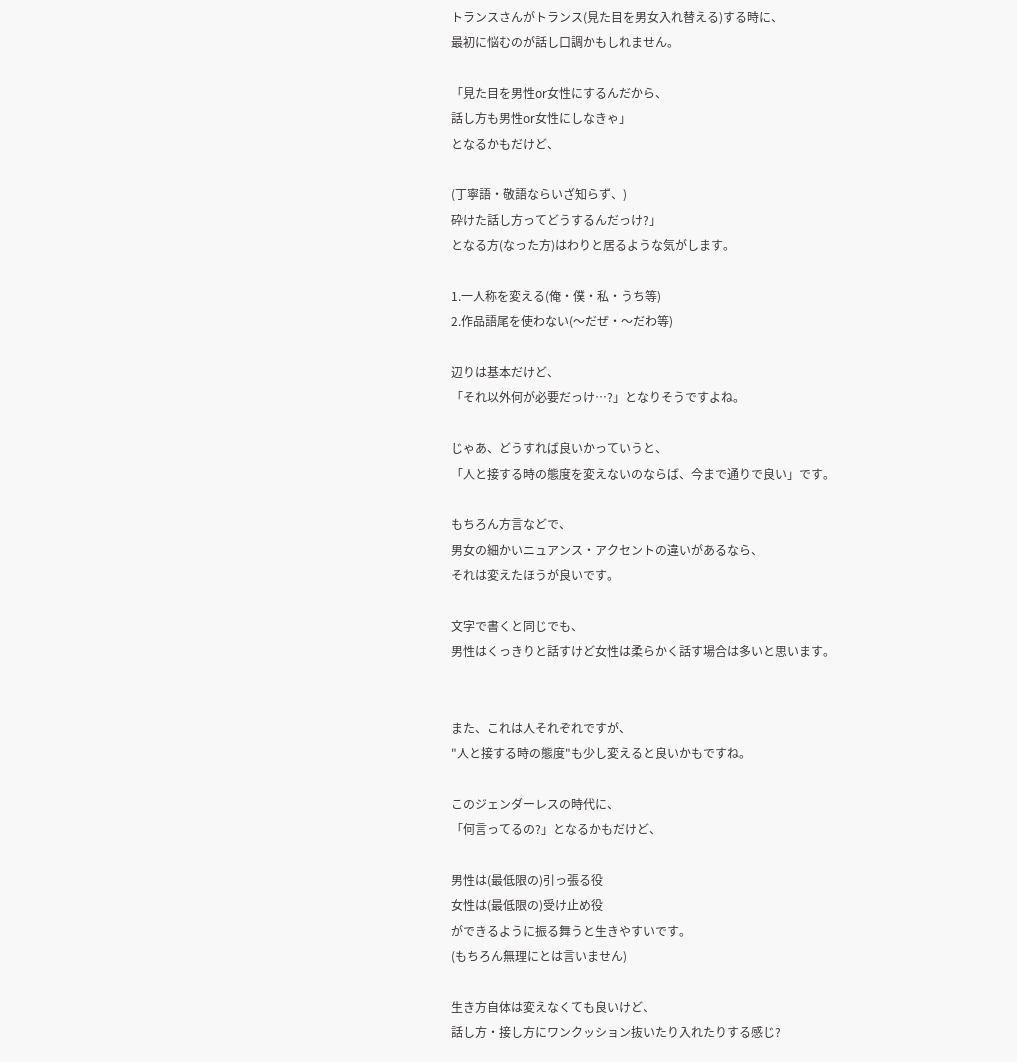トランスさんがトランス(見た目を男女入れ替える)する時に、
最初に悩むのが話し口調かもしれません。

「見た目を男性or女性にするんだから、
話し方も男性or女性にしなきゃ」
となるかもだけど、

(丁寧語・敬語ならいざ知らず、)
砕けた話し方ってどうするんだっけ?」
となる方(なった方)はわりと居るような気がします。

1.一人称を変える(俺・僕・私・うち等)
2.作品語尾を使わない(〜だぜ・〜だわ等)

辺りは基本だけど、
「それ以外何が必要だっけ…?」となりそうですよね。

じゃあ、どうすれば良いかっていうと、
「人と接する時の態度を変えないのならば、今まで通りで良い」です。

もちろん方言などで、
男女の細かいニュアンス・アクセントの違いがあるなら、
それは変えたほうが良いです。

文字で書くと同じでも、
男性はくっきりと話すけど女性は柔らかく話す場合は多いと思います。


また、これは人それぞれですが、
"人と接する時の態度"も少し変えると良いかもですね。

このジェンダーレスの時代に、
「何言ってるの?」となるかもだけど、

男性は(最低限の)引っ張る役
女性は(最低限の)受け止め役
ができるように振る舞うと生きやすいです。
(もちろん無理にとは言いません)

生き方自体は変えなくても良いけど、
話し方・接し方にワンクッション抜いたり入れたりする感じ?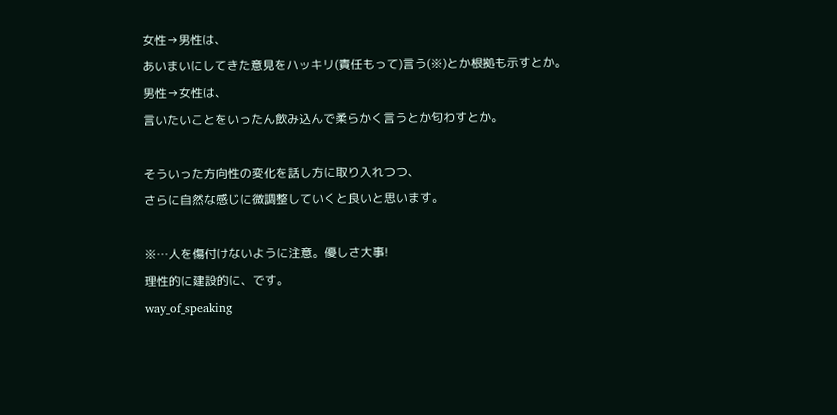女性→男性は、
あいまいにしてきた意見をハッキリ(責任もって)言う(※)とか根拠も示すとか。
男性→女性は、
言いたいことをいったん飲み込んで柔らかく言うとか匂わすとか。

そういった方向性の変化を話し方に取り入れつつ、
さらに自然な感じに微調整していくと良いと思います。

※…人を傷付けないように注意。優しさ大事!
理性的に建設的に、です。
way_of_speaking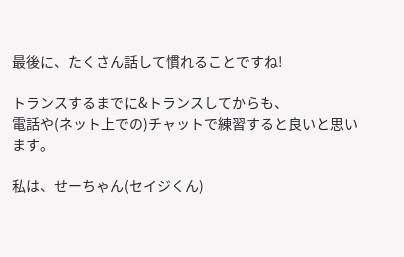最後に、たくさん話して慣れることですね!

トランスするまでに&トランスしてからも、
電話や(ネット上での)チャットで練習すると良いと思います。

私は、せーちゃん(セイジくん)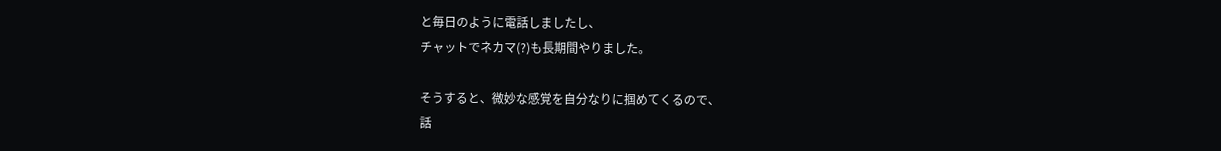と毎日のように電話しましたし、
チャットでネカマ(?)も長期間やりました。

そうすると、微妙な感覚を自分なりに掴めてくるので、
話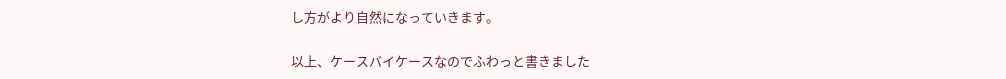し方がより自然になっていきます。

以上、ケースバイケースなのでふわっと書きました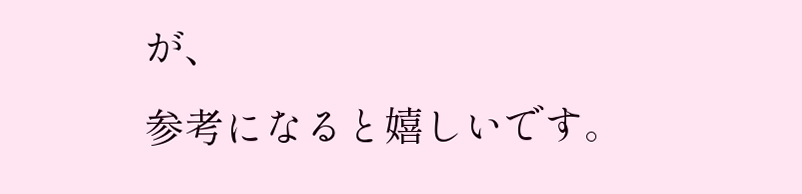が、
参考になると嬉しいです。